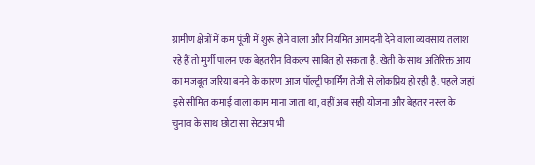ग्रामीण क्षेत्रों में कम पूंजी में शुरू होने वाला और नियमित आमदनी देने वाला व्यवसाय तलाश रहे हैं तो मुर्गी पालन एक बेहतरीन विकल्प साबित हो सकता है. खेती के साथ अतिरिक्त आय का मजबूत जरिया बनने के कारण आज पॉल्ट्री फार्मिंग तेजी से लोकप्रिय हो रही है. पहले जहां इसे सीमित कमाई वाला काम माना जाता था, वहीं अब सही योजना और बेहतर नस्ल के चुनाव के साथ छोटा सा सेटअप भी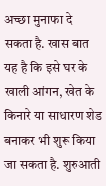अच्छा मुनाफा दे सकता है. खास बात यह है कि इसे घर के खाली आंगन, खेत के किनारे या साधारण शेड बनाकर भी शुरू किया जा सकता है. शुरुआती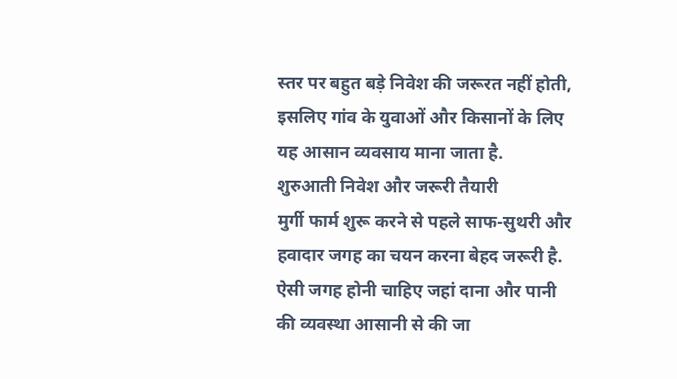स्तर पर बहुत बड़े निवेश की जरूरत नहीं होती, इसलिए गांव के युवाओं और किसानों के लिए यह आसान व्यवसाय माना जाता है.
शुरुआती निवेश और जरूरी तैयारी
मुर्गी फार्म शुरू करने से पहले साफ-सुथरी और हवादार जगह का चयन करना बेहद जरूरी है. ऐसी जगह होनी चाहिए जहां दाना और पानी की व्यवस्था आसानी से की जा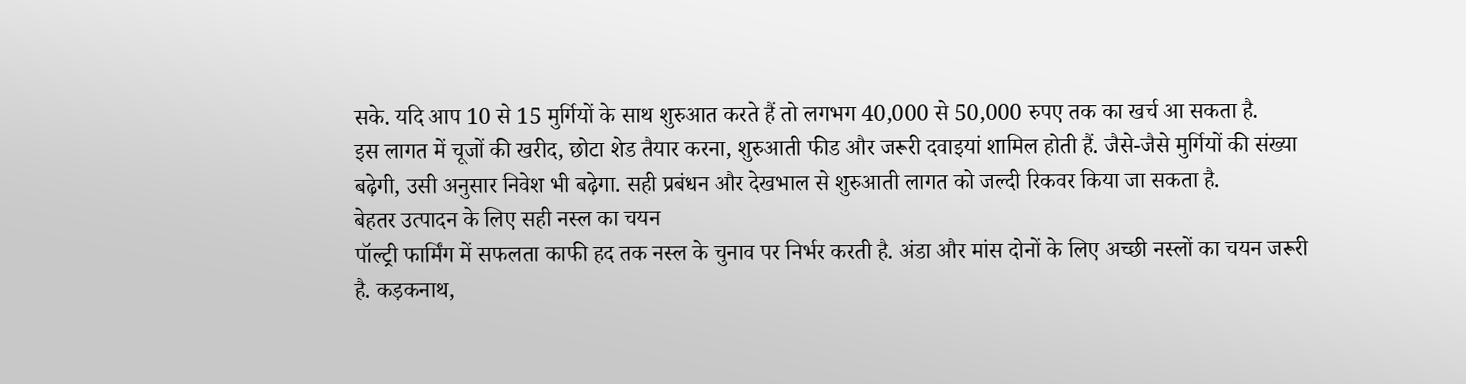सके. यदि आप 10 से 15 मुर्गियों के साथ शुरुआत करते हैं तो लगभग 40,000 से 50,000 रुपए तक का खर्च आ सकता है.
इस लागत में चूजों की खरीद, छोटा शेड तैयार करना, शुरुआती फीड और जरूरी दवाइयां शामिल होती हैं. जैसे-जैसे मुर्गियों की संख्या बढ़ेगी, उसी अनुसार निवेश भी बढ़ेगा. सही प्रबंधन और देखभाल से शुरुआती लागत को जल्दी रिकवर किया जा सकता है.
बेहतर उत्पादन के लिए सही नस्ल का चयन
पॉल्ट्री फार्मिंग में सफलता काफी हद तक नस्ल के चुनाव पर निर्भर करती है. अंडा और मांस दोनों के लिए अच्छी नस्लों का चयन जरूरी है. कड़कनाथ,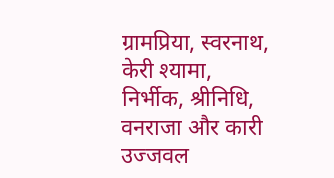ग्रामप्रिया, स्वरनाथ, केरी श्यामा, निर्भीक, श्रीनिधि, वनराजा और कारी उज्जवल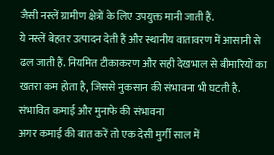जैसी नस्लें ग्रामीण क्षेत्रों के लिए उपयुक्त मानी जाती हैं.
ये नस्लें बेहतर उत्पादन देती हैं और स्थानीय वातावरण में आसानी से ढल जाती हैं. नियमित टीकाकरण और सही देखभाल से बीमारियों का खतरा कम होता है, जिससे नुकसान की संभावना भी घटती है.
संभावित कमाई और मुनाफे की संभावना
अगर कमाई की बात करें तो एक देसी मुर्गी साल में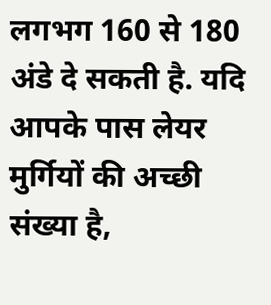लगभग 160 से 180 अंडे दे सकती है. यदि आपके पास लेयर मुर्गियों की अच्छी संख्या है,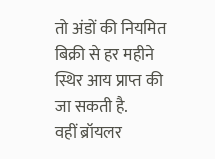तो अंडों की नियमित बिक्री से हर महीने स्थिर आय प्राप्त की जा सकती है.
वहीं ब्रॉयलर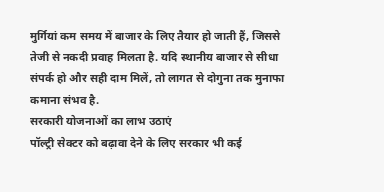मुर्गियां कम समय में बाजार के लिए तैयार हो जाती हैं, जिससे तेजी से नकदी प्रवाह मिलता है. यदि स्थानीय बाजार से सीधा संपर्क हो और सही दाम मिलें, तो लागत से दोगुना तक मुनाफा कमाना संभव है.
सरकारी योजनाओं का लाभ उठाएं
पॉल्ट्री सेक्टर को बढ़ावा देने के लिए सरकार भी कई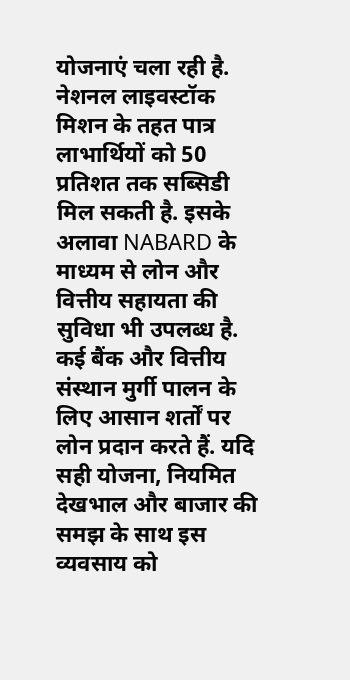योजनाएं चला रही है. नेशनल लाइवस्टॉक मिशन के तहत पात्र लाभार्थियों को 50 प्रतिशत तक सब्सिडी मिल सकती है. इसके अलावा NABARD के माध्यम से लोन और वित्तीय सहायता की सुविधा भी उपलब्ध है.
कई बैंक और वित्तीय संस्थान मुर्गी पालन के लिए आसान शर्तों पर लोन प्रदान करते हैं. यदि सही योजना, नियमित देखभाल और बाजार की समझ के साथ इस व्यवसाय को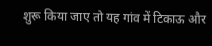शुरू किया जाए तो यह गांव में टिकाऊ और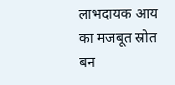लाभदायक आय का मजबूत स्रोत बन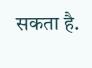सकता है.